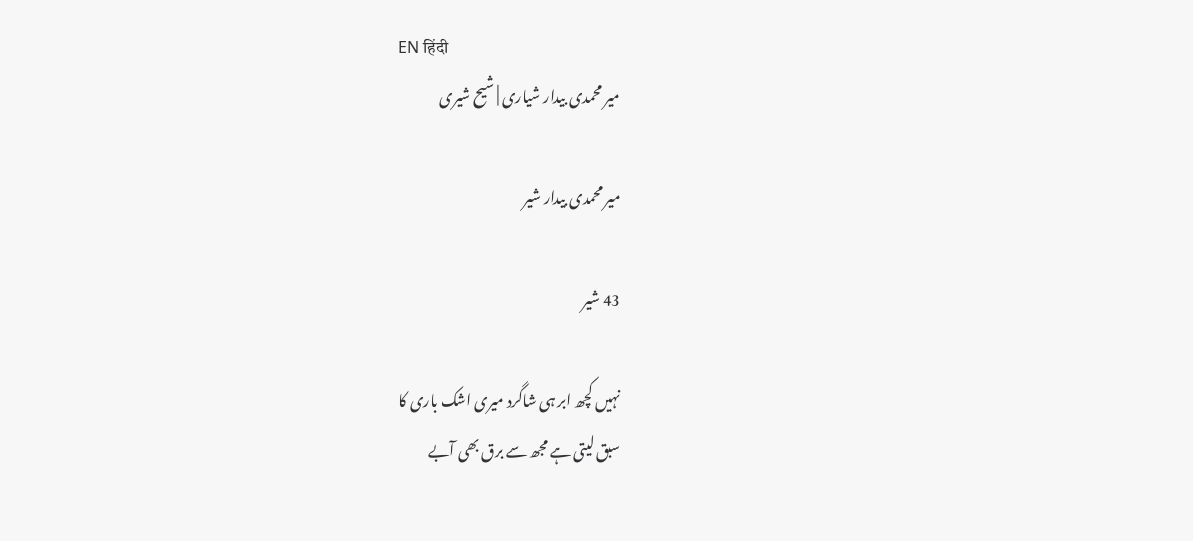EN हिंदी
میر محمدی بیدار شیاری | شیح شیری

میر محمدی بیدار شیر

43 شیر

نہیں کچھ ابر ہی شاگرد میری اشک باری کا
سبق لیتی ہے مجھ سے برق بھی آبے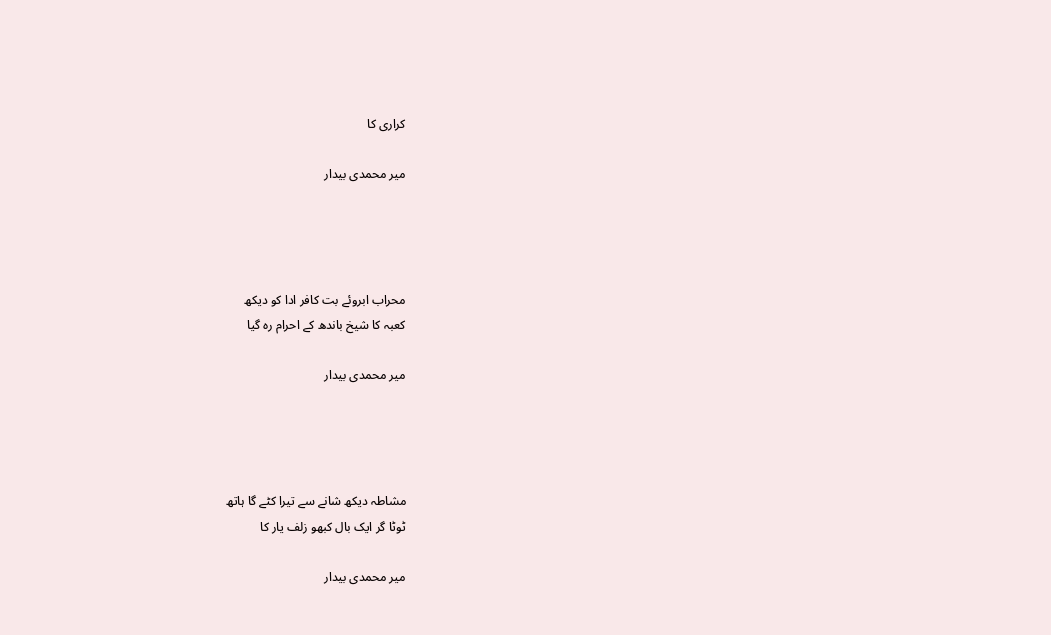کراری کا

میر محمدی بیدار




محراب ابروئے بت کافر ادا کو دیکھ
کعبہ کا شیخ باندھ کے احرام رہ گیا

میر محمدی بیدار




مشاطہ دیکھ شانے سے تیرا کٹے گا ہاتھ
ٹوٹا گر ایک بال کبھو زلف یار کا

میر محمدی بیدار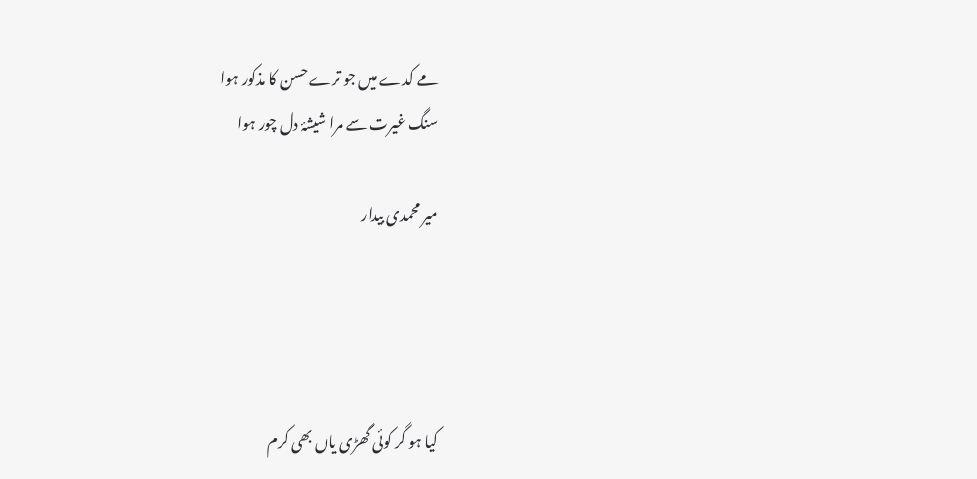مے کدے میں جو ترے حسن کا مذکور ہوا
سنگ غیرت سے مرا شیشۂ دل چور ہوا

میر محمدی بیدار




کیا ہو گر کوئی گھڑی یاں بھی کرم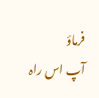فرماؤ
آپ اس راہ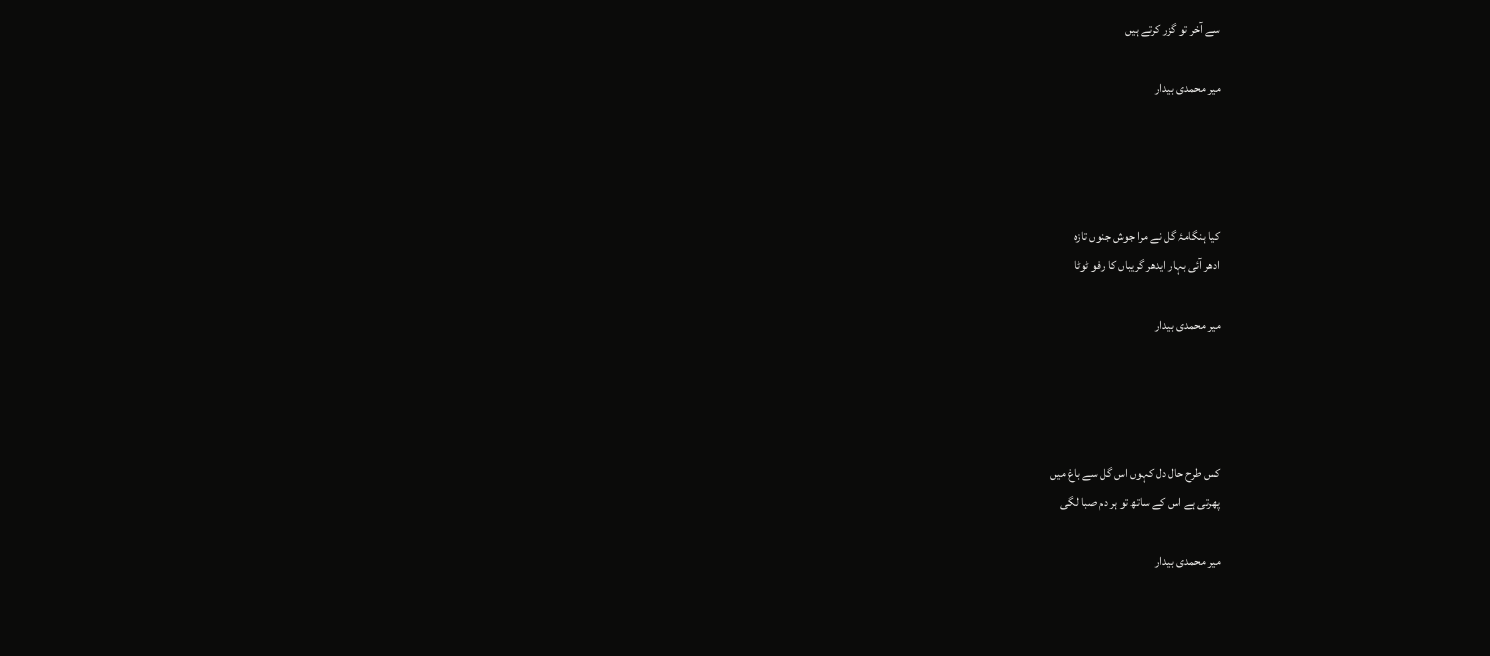سے آخر تو گزر کرتے ہیں

میر محمدی بیدار




کیا ہنگامۂ گل نے مرا جوش جنوں تازہ
ادھر آئی بہار ایدھر گریباں کا رفو ٹوٹا

میر محمدی بیدار




کس طرح حال دل کہوں اس گل سے باغ میں
پھرتی ہے اس کے ساتھ تو ہر دم صبا لگی

میر محمدی بیدار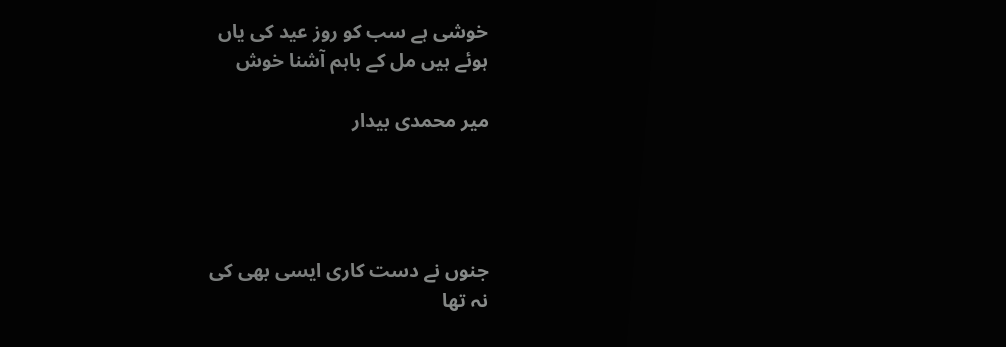خوشی ہے سب کو روز عید کی یاں
ہوئے ہیں مل کے باہم آشنا خوش

میر محمدی بیدار




جنوں نے دست کاری ایسی بھی کی
نہ تھا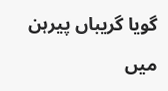گویا گریباں پیرہن میں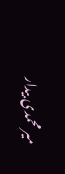میر محمدی بیدار